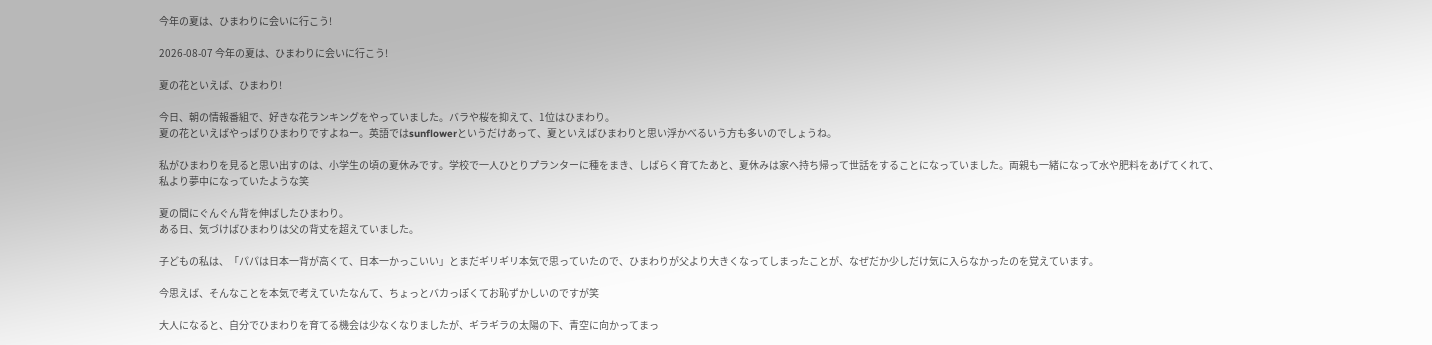今年の夏は、ひまわりに会いに行こう!

2026-08-07 今年の夏は、ひまわりに会いに行こう!

夏の花といえば、ひまわり!

今日、朝の情報番組で、好きな花ランキングをやっていました。バラや桜を抑えて、1位はひまわり。
夏の花といえばやっぱりひまわりですよねー。英語ではsunflowerというだけあって、夏といえばひまわりと思い浮かべるいう方も多いのでしょうね。

私がひまわりを見ると思い出すのは、小学生の頃の夏休みです。学校で一人ひとりプランターに種をまき、しばらく育てたあと、夏休みは家へ持ち帰って世話をすることになっていました。両親も一緒になって水や肥料をあげてくれて、私より夢中になっていたような笑

夏の間にぐんぐん背を伸ばしたひまわり。
ある日、気づけばひまわりは父の背丈を超えていました。

子どもの私は、「パパは日本一背が高くて、日本一かっこいい」とまだギリギリ本気で思っていたので、ひまわりが父より大きくなってしまったことが、なぜだか少しだけ気に入らなかったのを覚えています。

今思えば、そんなことを本気で考えていたなんて、ちょっとバカっぽくてお恥ずかしいのですが笑

大人になると、自分でひまわりを育てる機会は少なくなりましたが、ギラギラの太陽の下、青空に向かってまっ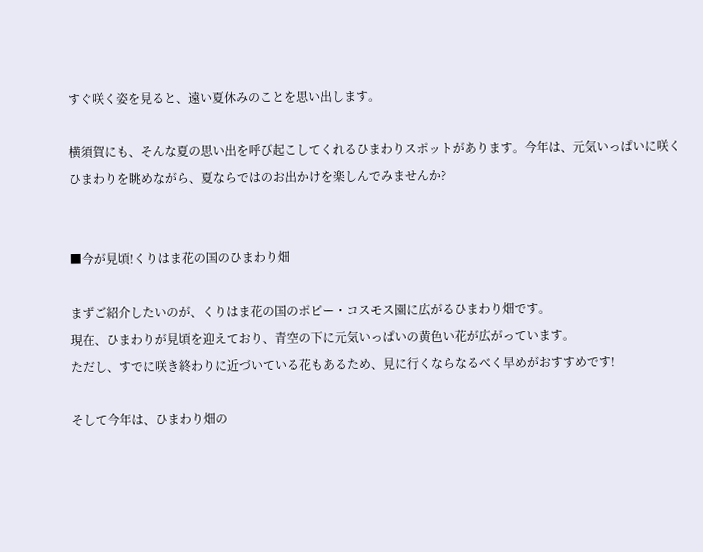すぐ咲く姿を見ると、遠い夏休みのことを思い出します。

横須賀にも、そんな夏の思い出を呼び起こしてくれるひまわりスポットがあります。今年は、元気いっぱいに咲くひまわりを眺めながら、夏ならではのお出かけを楽しんでみませんか?


■今が見頃!くりはま花の国のひまわり畑

まずご紹介したいのが、くりはま花の国のポピー・コスモス園に広がるひまわり畑です。
現在、ひまわりが見頃を迎えており、青空の下に元気いっぱいの黄色い花が広がっています。
ただし、すでに咲き終わりに近づいている花もあるため、見に行くならなるべく早めがおすすめです!

そして今年は、ひまわり畑の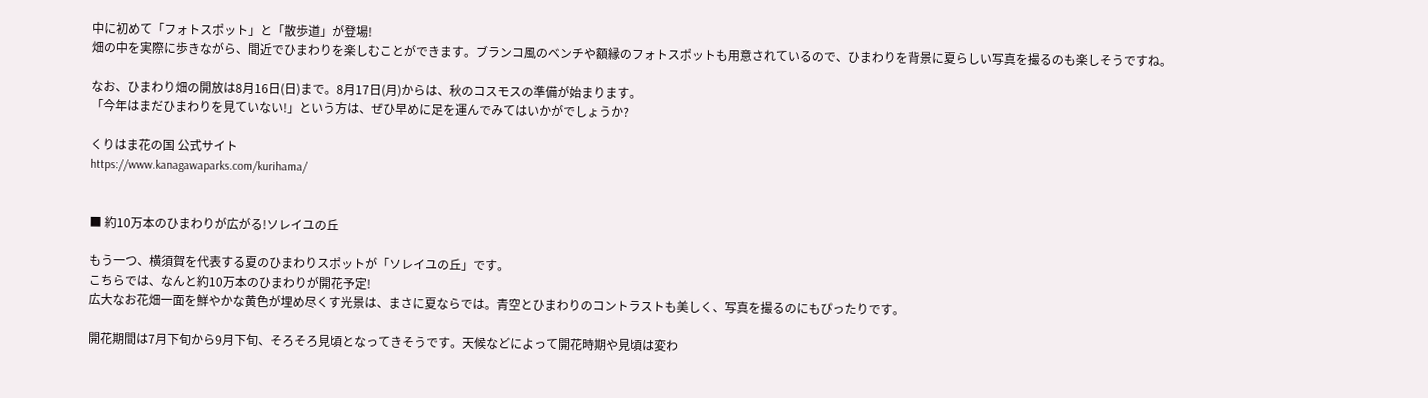中に初めて「フォトスポット」と「散歩道」が登場!
畑の中を実際に歩きながら、間近でひまわりを楽しむことができます。ブランコ風のベンチや額縁のフォトスポットも用意されているので、ひまわりを背景に夏らしい写真を撮るのも楽しそうですね。

なお、ひまわり畑の開放は8月16日(日)まで。8月17日(月)からは、秋のコスモスの準備が始まります。
「今年はまだひまわりを見ていない!」という方は、ぜひ早めに足を運んでみてはいかがでしょうか?

くりはま花の国 公式サイト
https://www.kanagawaparks.com/kurihama/


■ 約10万本のひまわりが広がる!ソレイユの丘

もう一つ、横須賀を代表する夏のひまわりスポットが「ソレイユの丘」です。
こちらでは、なんと約10万本のひまわりが開花予定!
広大なお花畑一面を鮮やかな黄色が埋め尽くす光景は、まさに夏ならでは。青空とひまわりのコントラストも美しく、写真を撮るのにもぴったりです。

開花期間は7月下旬から9月下旬、そろそろ見頃となってきそうです。天候などによって開花時期や見頃は変わ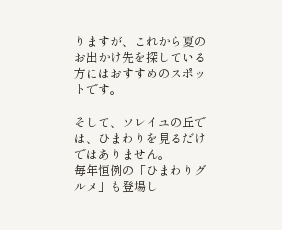りますが、これから夏のお出かけ先を探している方にはおすすめのスポットです。

そして、ソレイユの丘では、ひまわりを見るだけではありません。
毎年恒例の「ひまわりグルメ」も登場し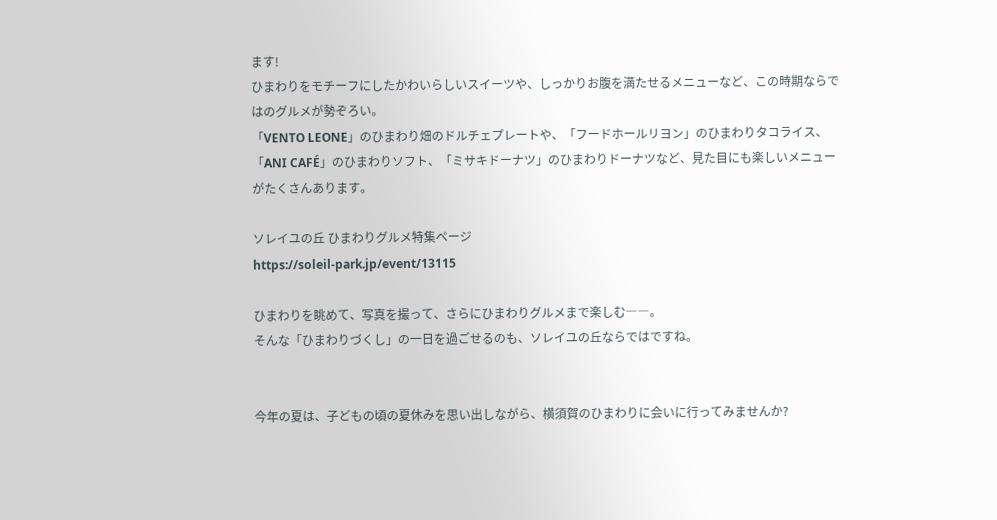ます!
ひまわりをモチーフにしたかわいらしいスイーツや、しっかりお腹を満たせるメニューなど、この時期ならではのグルメが勢ぞろい。
「VENTO LEONE」のひまわり畑のドルチェプレートや、「フードホールリヨン」のひまわりタコライス、「ANI CAFÉ」のひまわりソフト、「ミサキドーナツ」のひまわりドーナツなど、見た目にも楽しいメニューがたくさんあります。

ソレイユの丘 ひまわりグルメ特集ページ
https://soleil-park.jp/event/13115

ひまわりを眺めて、写真を撮って、さらにひまわりグルメまで楽しむ――。
そんな「ひまわりづくし」の一日を過ごせるのも、ソレイユの丘ならではですね。


今年の夏は、子どもの頃の夏休みを思い出しながら、横須賀のひまわりに会いに行ってみませんか?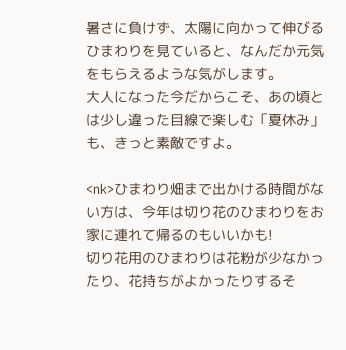暑さに負けず、太陽に向かって伸びるひまわりを見ていると、なんだか元気をもらえるような気がします。
大人になった今だからこそ、あの頃とは少し違った目線で楽しむ「夏休み」も、きっと素敵ですよ。

<nk>ひまわり畑まで出かける時間がない方は、今年は切り花のひまわりをお家に連れて帰るのもいいかも!
切り花用のひまわりは花粉が少なかったり、花持ちがよかったりするそ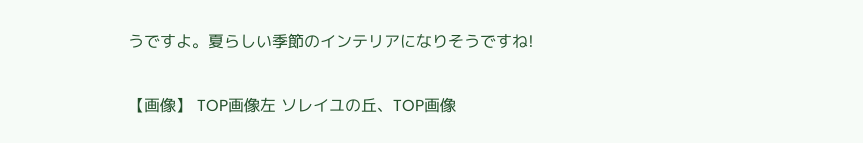うですよ。夏らしい季節のインテリアになりそうですね!

【画像】 TOP画像左 ソレイユの丘、TOP画像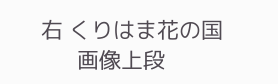右 くりはま花の国
      画像上段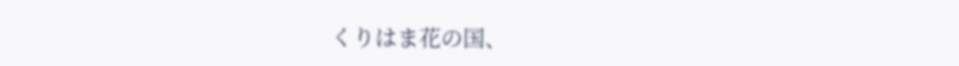くりはま花の国、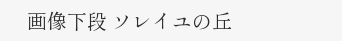画像下段 ソレイユの丘